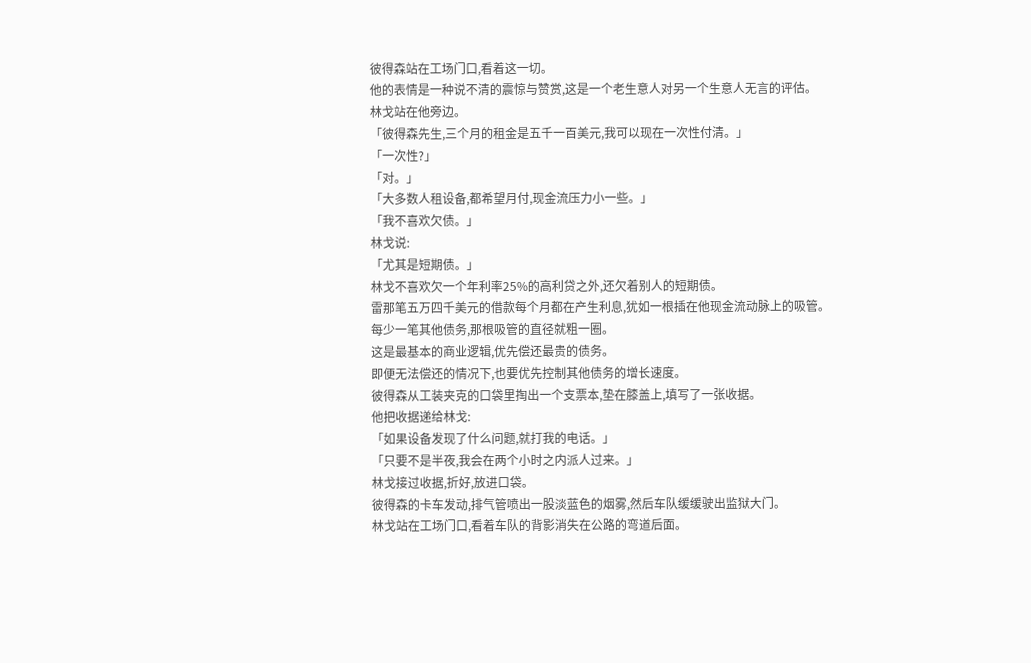彼得森站在工场门口,看着这一切。
他的表情是一种说不清的震惊与赞赏,这是一个老生意人对另一个生意人无言的评估。
林戈站在他旁边。
「彼得森先生,三个月的租金是五千一百美元,我可以现在一次性付清。」
「一次性?」
「对。」
「大多数人租设备,都希望月付,现金流压力小一些。」
「我不喜欢欠债。」
林戈说:
「尤其是短期债。」
林戈不喜欢欠一个年利率25%的高利贷之外,还欠着别人的短期债。
雷那笔五万四千美元的借款每个月都在产生利息,犹如一根插在他现金流动脉上的吸管。
每少一笔其他债务,那根吸管的直径就粗一圈。
这是最基本的商业逻辑,优先偿还最贵的债务。
即便无法偿还的情况下,也要优先控制其他债务的增长速度。
彼得森从工装夹克的口袋里掏出一个支票本,垫在膝盖上,填写了一张收据。
他把收据递给林戈:
「如果设备发现了什么问题,就打我的电话。」
「只要不是半夜,我会在两个小时之内派人过来。」
林戈接过收据,折好,放进口袋。
彼得森的卡车发动,排气管喷出一股淡蓝色的烟雾,然后车队缓缓驶出监狱大门。
林戈站在工场门口,看着车队的背影消失在公路的弯道后面。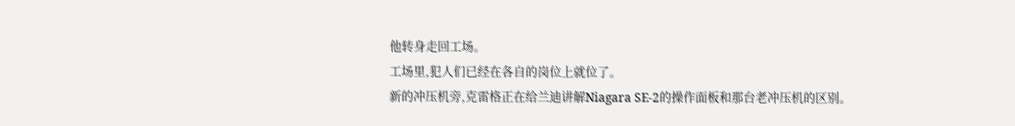他转身走回工场。
工场里,犯人们已经在各自的岗位上就位了。
新的冲压机旁,克雷格正在给兰迪讲解Niagara SE-2的操作面板和那台老冲压机的区别。